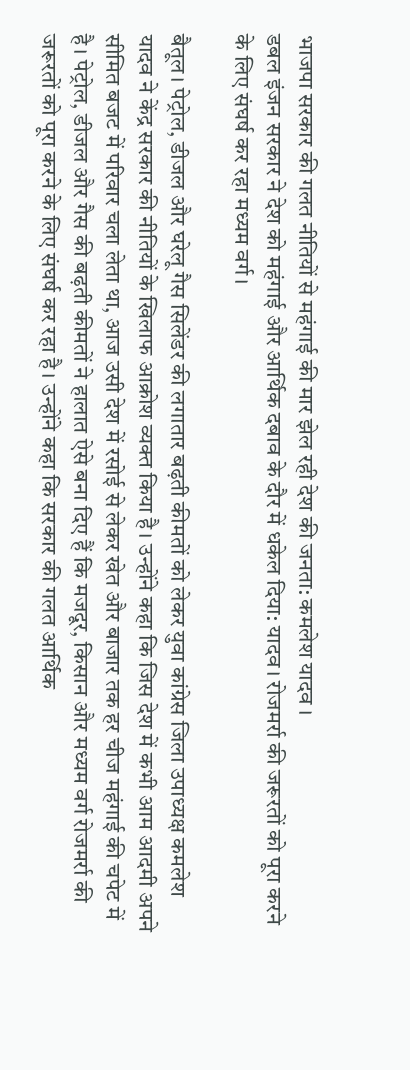भाजपा सरकार की गलत नीतियों से महंगाई की मार झेल रही देश की जनता: कमलेश यादव ।
डबल इंजन सरकार ने देश को महंगाई और आर्थिक दबाव के दौर में धकेल दिया: यादव। रोजमर्रा की जरूरतों को पूरा करने के लिए संघर्ष कर रहा मध्यम वर्ग।

बैतूल। पेट्रोल, डीजल और घरेलू गैस सिलेंडर की लगातार बढ़ती कीमतों को लेकर युवा कांग्रेस जिला उपाध्यक्ष कमलेश यादव ने केंद्र सरकार की नीतियों के खिलाफ आक्रोश व्यक्त किया है। उन्होंने कहा कि जिस देश में कभी आम आदमी अपने सीमित बजट में परिवार चला लेता था, आज उसी देश में रसोई से लेकर खेत और बाजार तक हर चीज महंगाई की चपेट में है। पेट्रोल, डीजल और गैस की बढ़ती कीमतों ने हालात ऐसे बना दिए हैं कि मजदूर, किसान और मध्यम वर्ग रोजमर्रा की जरूरतों को पूरा करने के लिए संघर्ष कर रहा है। उन्होंने कहा कि सरकार की गलत आर्थिक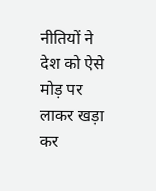नीतियों ने देश को ऐसे मोड़ पर लाकर खड़ा कर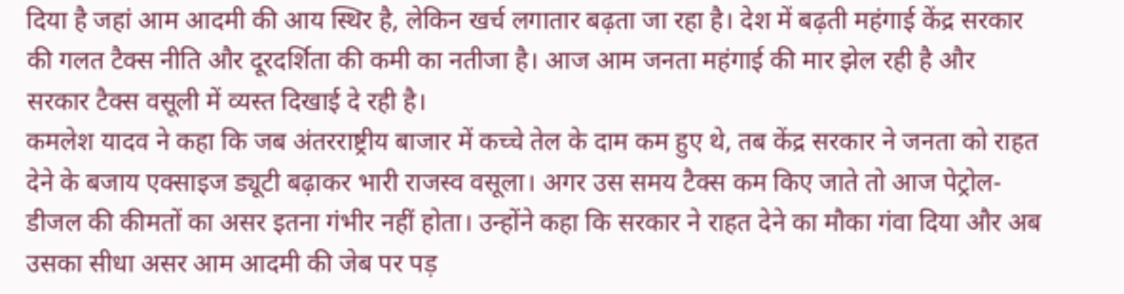दिया है जहां आम आदमी की आय स्थिर है, लेकिन खर्च लगातार बढ़ता जा रहा है। देश में बढ़ती महंगाई केंद्र सरकार की गलत टैक्स नीति और दूरदर्शिता की कमी का नतीजा है। आज आम जनता महंगाई की मार झेल रही है और सरकार टैक्स वसूली में व्यस्त दिखाई दे रही है।
कमलेश यादव ने कहा कि जब अंतरराष्ट्रीय बाजार में कच्चे तेल के दाम कम हुए थे, तब केंद्र सरकार ने जनता को राहत देने के बजाय एक्साइज ड्यूटी बढ़ाकर भारी राजस्व वसूला। अगर उस समय टैक्स कम किए जाते तो आज पेट्रोल-डीजल की कीमतों का असर इतना गंभीर नहीं होता। उन्होंने कहा कि सरकार ने राहत देने का मौका गंवा दिया और अब उसका सीधा असर आम आदमी की जेब पर पड़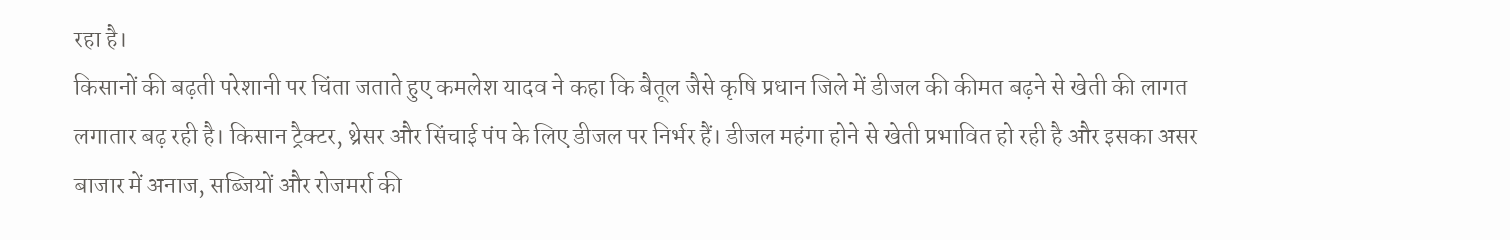रहा है।
किसानों की बढ़ती परेशानी पर चिंता जताते हुए कमलेश यादव ने कहा कि बैतूल जैसे कृषि प्रधान जिले में डीजल की कीमत बढ़ने से खेती की लागत लगातार बढ़ रही है। किसान ट्रैक्टर, थ्रेसर और सिंचाई पंप के लिए डीजल पर निर्भर हैं। डीजल महंगा होने से खेती प्रभावित हो रही है और इसका असर बाजार में अनाज, सब्जियों और रोजमर्रा की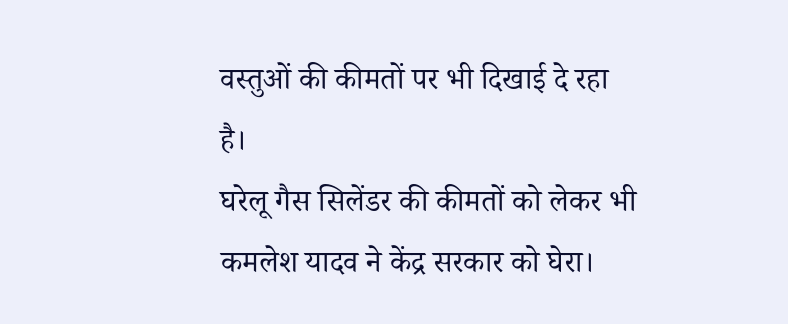वस्तुओं की कीमतों पर भी दिखाई दे रहा है।
घरेलू गैस सिलेंडर की कीमतों को लेकर भी कमलेश यादव ने केंद्र सरकार को घेरा।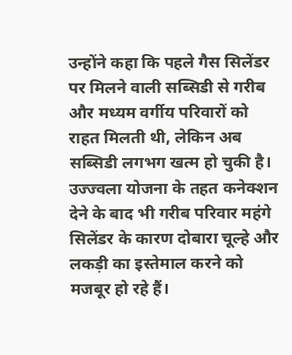उन्होंने कहा कि पहले गैस सिलेंडर पर मिलने वाली सब्सिडी से गरीब और मध्यम वर्गीय परिवारों को राहत मिलती थी, लेकिन अब सब्सिडी लगभग खत्म हो चुकी है। उज्ज्वला योजना के तहत कनेक्शन देने के बाद भी गरीब परिवार महंगे सिलेंडर के कारण दोबारा चूल्हे और लकड़ी का इस्तेमाल करने को मजबूर हो रहे हैं।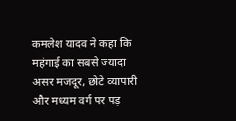कमलेश यादव ने कहा कि महंगाई का सबसे ज्यादा असर मजदूर, छोटे व्यापारी और मध्यम वर्ग पर पड़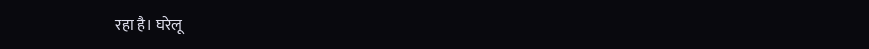रहा है। घरेलू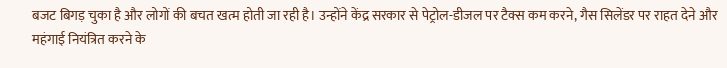बजट बिगड़ चुका है और लोगों की बचत खत्म होती जा रही है। उन्होंने केंद्र सरकार से पेट्रोल-डीजल पर टैक्स कम करने, गैस सिलेंडर पर राहत देने और महंगाई नियंत्रित करने के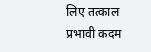लिए तत्काल प्रभावी कदम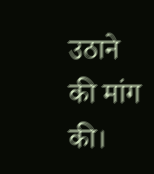उठाने की मांग की।